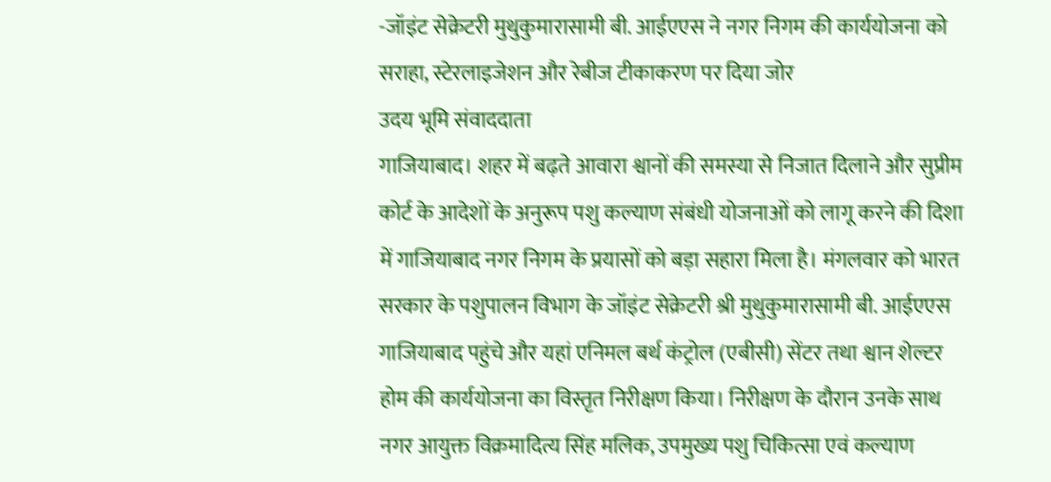-जॉइंट सेक्रेटरी मुथुकुमारासामी बी. आईएएस ने नगर निगम की कार्ययोजना को सराहा, स्टेरलाइजेशन और रेबीज टीकाकरण पर दिया जोर
उदय भूमि संवाददाता
गाजियाबाद। शहर में बढ़ते आवारा श्वानों की समस्या से निजात दिलाने और सुप्रीम कोर्ट के आदेशों के अनुरूप पशु कल्याण संबंधी योजनाओं को लागू करने की दिशा में गाजियाबाद नगर निगम के प्रयासों को बड़ा सहारा मिला है। मंगलवार को भारत सरकार के पशुपालन विभाग के जॉइंट सेक्रेटरी श्री मुथुकुमारासामी बी. आईएएस गाजियाबाद पहुंचे और यहां एनिमल बर्थ कंट्रोल (एबीसी) सेंटर तथा श्वान शेल्टर होम की कार्ययोजना का विस्तृत निरीक्षण किया। निरीक्षण के दौरान उनके साथ नगर आयुक्त विक्रमादित्य सिंह मलिक, उपमुख्य पशु चिकित्सा एवं कल्याण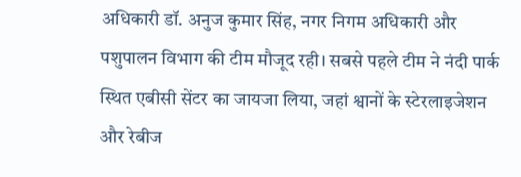अधिकारी डॉ. अनुज कुमार सिंह, नगर निगम अधिकारी और पशुपालन विभाग की टीम मौजूद रही। सबसे पहले टीम ने नंदी पार्क स्थित एबीसी सेंटर का जायजा लिया, जहां श्वानों के स्टेरलाइजेशन और रेबीज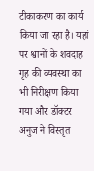टीकाकरण का कार्य किया जा रहा है। यहां पर श्वानों के शवदाह गृह की व्यवस्था का भी निरीक्षण किया गया और डॉक्टर अनुज ने विस्तृत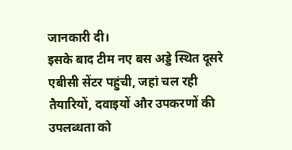जानकारी दी।
इसके बाद टीम नए बस अड्डे स्थित दूसरे एबीसी सेंटर पहुंची, जहां चल रही तैयारियों, दवाइयों और उपकरणों की उपलब्धता को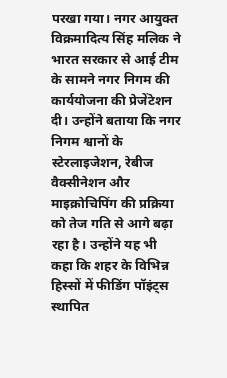परखा गया। नगर आयुक्त विक्रमादित्य सिंह मलिक ने भारत सरकार से आई टीम के सामने नगर निगम की कार्ययोजना की प्रेजेंटेशन दी। उन्होंने बताया कि नगर निगम श्वानों के स्टेरलाइजेशन, रेबीज वैक्सीनेशन और माइक्रोचिपिंग की प्रक्रिया को तेज गति से आगे बढ़ा रहा है। उन्होंने यह भी कहा कि शहर के विभिन्न हिस्सों में फीडिंग पॉइंट्स स्थापित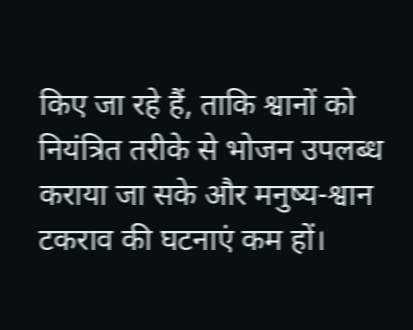किए जा रहे हैं, ताकि श्वानों को नियंत्रित तरीके से भोजन उपलब्ध कराया जा सके और मनुष्य-श्वान टकराव की घटनाएं कम हों।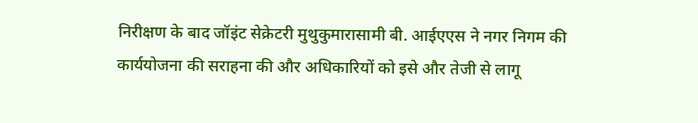निरीक्षण के बाद जॉइंट सेक्रेटरी मुथुकुमारासामी बी. आईएएस ने नगर निगम की कार्ययोजना की सराहना की और अधिकारियों को इसे और तेजी से लागू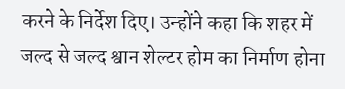करने के निर्देश दिए। उन्होंने कहा कि शहर में जल्द से जल्द श्वान शेल्टर होम का निर्माण होना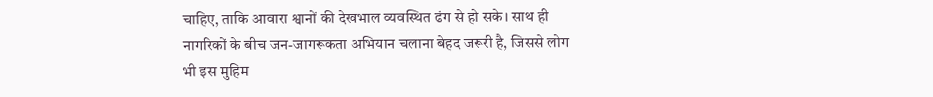चाहिए, ताकि आवारा श्वानों की देखभाल व्यवस्थित ढंग से हो सके। साथ ही नागरिकों के बीच जन-जागरूकता अभियान चलाना बेहद जरूरी है, जिससे लोग भी इस मुहिम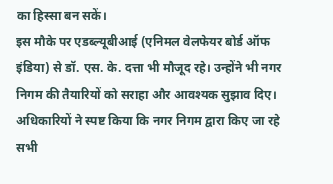का हिस्सा बन सकें।
इस मौके पर एडब्ल्यूबीआई (एनिमल वेलफेयर बोर्ड ऑफ इंडिया) से डॉ. एस. के. दत्ता भी मौजूद रहे। उन्होंने भी नगर निगम की तैयारियों को सराहा और आवश्यक सुझाव दिए। अधिकारियों ने स्पष्ट किया कि नगर निगम द्वारा किए जा रहे सभी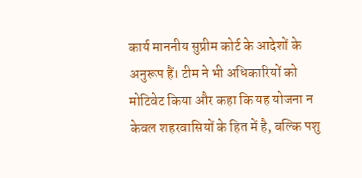कार्य माननीय सुप्रीम कोर्ट के आदेशों के अनुरूप हैं। टीम ने भी अधिकारियों को मोटिवेट किया और कहा कि यह योजना न केवल शहरवासियों के हित में है, बल्कि पशु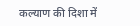कल्याण की दिशा में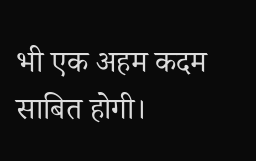भी एक अहम कदम साबित होगी।